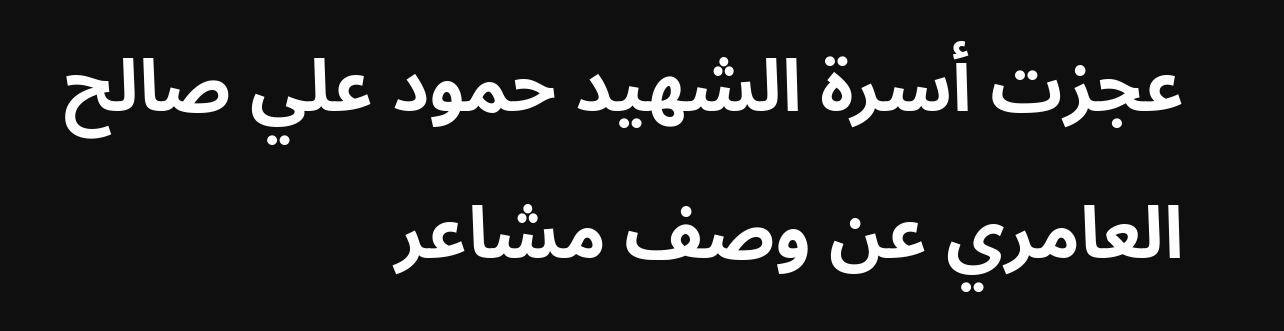عجزت أسرة الشهيد حمود علي صالح العامري عن وصف مشاعر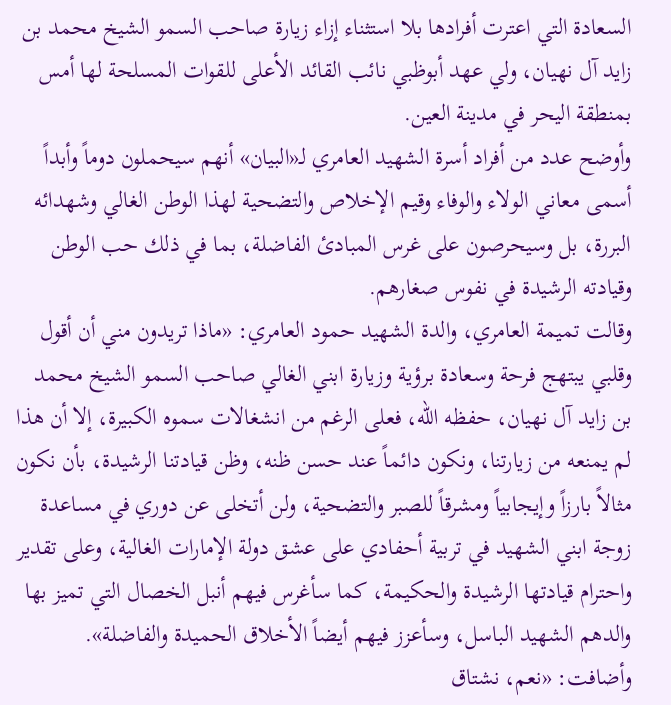السعادة التي اعترت أفرادها بلا استثناء إزاء زيارة صاحب السمو الشيخ محمد بن زايد آل نهيان، ولي عهد أبوظبي نائب القائد الأعلى للقوات المسلحة لها أمس بمنطقة اليحر في مدينة العين.
وأوضح عدد من أفراد أسرة الشهيد العامري لـ«البيان» أنهم سيحملون دوماً وأبداً أسمى معاني الولاء والوفاء وقيم الإخلاص والتضحية لهذا الوطن الغالي وشهدائه البررة، بل وسيحرصون على غرس المبادئ الفاضلة، بما في ذلك حب الوطن وقيادته الرشيدة في نفوس صغارهم.
وقالت تميمة العامري، والدة الشهيد حمود العامري: «ماذا تريدون مني أن أقول وقلبي يبتهج فرحة وسعادة برؤية وزيارة ابني الغالي صاحب السمو الشيخ محمد بن زايد آل نهيان، حفظه الله، فعلى الرغم من انشغالات سموه الكبيرة، إلا أن هذا لم يمنعه من زيارتنا، ونكون دائماً عند حسن ظنه، وظن قيادتنا الرشيدة، بأن نكون مثالاً بارزاً وإيجابياً ومشرقاً للصبر والتضحية، ولن أتخلى عن دوري في مساعدة زوجة ابني الشهيد في تربية أحفادي على عشق دولة الإمارات الغالية، وعلى تقدير واحترام قيادتها الرشيدة والحكيمة، كما سأغرس فيهم أنبل الخصال التي تميز بها والدهم الشهيد الباسل، وسأعزز فيهم أيضاً الأخلاق الحميدة والفاضلة».
وأضافت: «نعم، نشتاق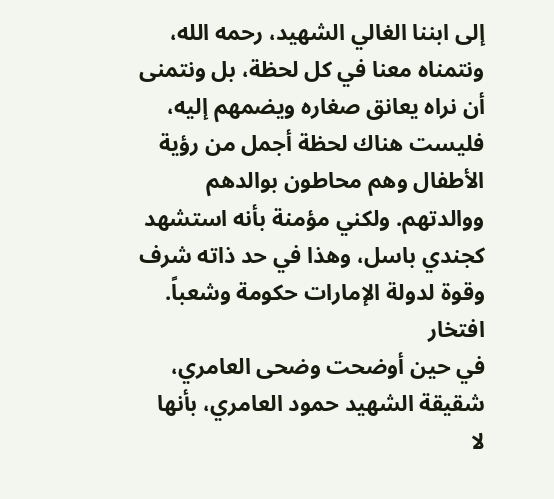إلى ابننا الغالي الشهيد، رحمه الله، ونتمناه معنا في كل لحظة، بل ونتمنى أن نراه يعانق صغاره ويضمهم إليه، فليست هناك لحظة أجمل من رؤية الأطفال وهم محاطون بوالدهم ووالدتهم. ولكني مؤمنة بأنه استشهد كجندي باسل، وهذا في حد ذاته شرف وقوة لدولة الإمارات حكومة وشعباً.
افتخار
في حين أوضحت وضحى العامري، شقيقة الشهيد حمود العامري، بأنها لا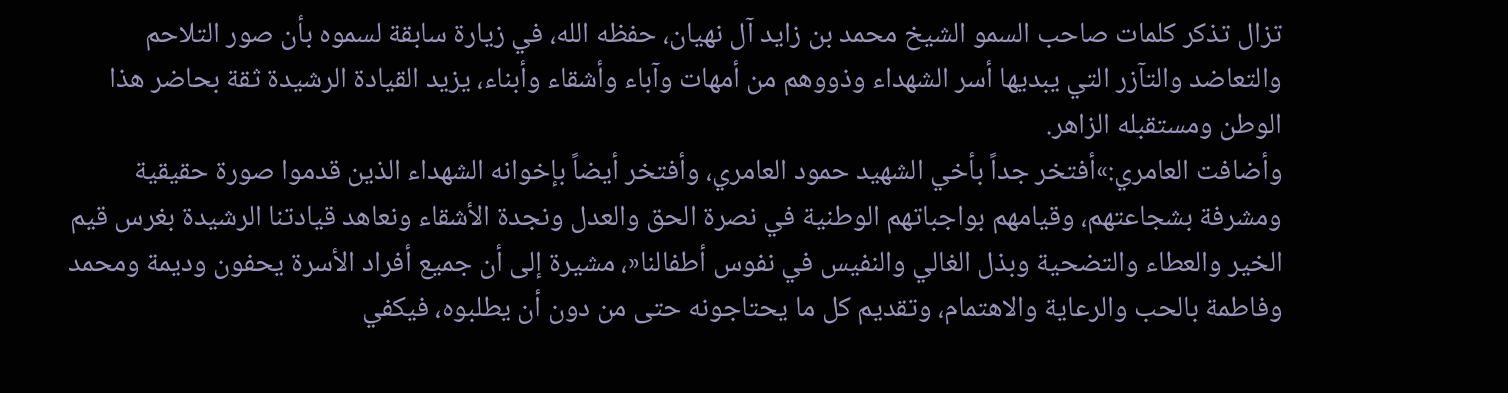تزال تذكر كلمات صاحب السمو الشيخ محمد بن زايد آل نهيان، حفظه الله، في زيارة سابقة لسموه بأن صور التلاحم والتعاضد والتآزر التي يبديها أسر الشهداء وذووهم من أمهات وآباء وأشقاء وأبناء، يزيد القيادة الرشيدة ثقة بحاضر هذا الوطن ومستقبله الزاهر.
وأضافت العامري:»أفتخر جداً بأخي الشهيد حمود العامري، وأفتخر أيضاً بإخوانه الشهداء الذين قدموا صورة حقيقية ومشرفة بشجاعتهم، وقيامهم بواجباتهم الوطنية في نصرة الحق والعدل ونجدة الأشقاء ونعاهد قيادتنا الرشيدة بغرس قيم الخير والعطاء والتضحية وبذل الغالي والنفيس في نفوس أطفالنا«، مشيرة إلى أن جميع أفراد الأسرة يحفون وديمة ومحمد وفاطمة بالحب والرعاية والاهتمام، وتقديم كل ما يحتاجونه حتى من دون أن يطلبوه، فيكفي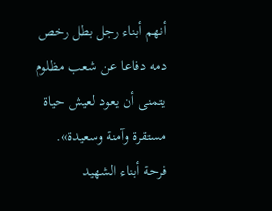أنهم أبناء رجل بطل رخص دمه دفاعا عن شعب مظلوم يتمنى أن يعود لعيش حياة مستقرة وآمنة وسعيدة».
فرحة أبناء الشهيد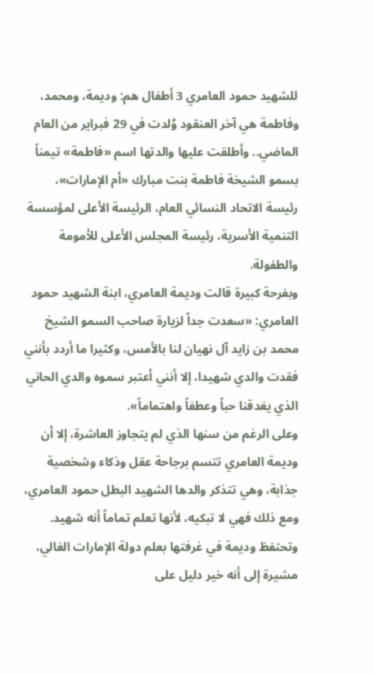للشهيد حمود العامري 3 أطفال هم: وديمة، ومحمد، وفاطمة هي آخر العنقود وُلدت في 29 فبراير من العام الماضي.. وأطلقت عليها والدتها اسم «فاطمة» تيمناً بسمو الشيخة فاطمة بنت مبارك «أم الإمارات»، رئيسة الاتحاد النسائي العام، الرئيسة الأعلى لمؤسسة التنمية الأسرية، رئيسة المجلس الأعلى للأمومة والطفولة.
وبفرحة كبيرة قالت وديمة العامري، ابنة الشهيد حمود العامري: «سعدت جداً لزيارة صاحب السمو الشيخ محمد بن زايد آل نهيان لنا بالأمس، وكثيرا ما أردد بأنني فقدت والدي شهيدا، إلا أنني أعتبر سموه والدي الحاني الذي يغدقنا حباً وعطفاً واهتماماً».
وعلى الرغم من سنها الذي لم يتجاوز العاشرة، إلا أن وديمة العامري تتسم برجاحة عقل وذكاء وشخصية جذابة، وهي تتذكر والدها الشهيد البطل حمود العامري، ومع ذلك فهي لا تبكيه، لأنها تعلم تماماً أنه شهيد.
وتحتفظ وديمة في غرفتها بعلم دولة الإمارات الغالي، مشيرة إلى أنه خير دليل على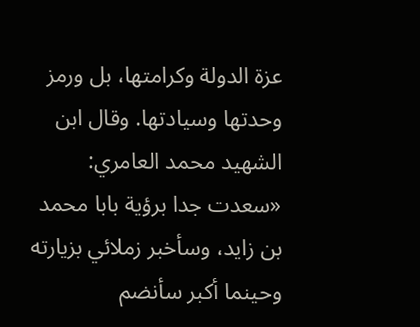عزة الدولة وكرامتها، بل ورمز وحدتها وسيادتها. وقال ابن الشهيد محمد العامري: «سعدت جدا برؤية بابا محمد بن زايد، وسأخبر زملائي بزيارته وحينما أكبر سأنضم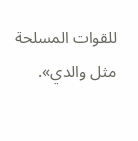للقوات المسلحة مثل والدي».